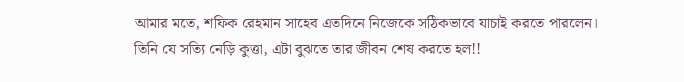আমার মতে, শফিক রেহমান সাহেব এতদিনে নিজেকে সঠিকভাবে যাচাই করতে পারলেন। তিনি যে সত্যি নেড়ি কুত্তা, এটা বুঝতে তার জীবন শেষ করতে হল!!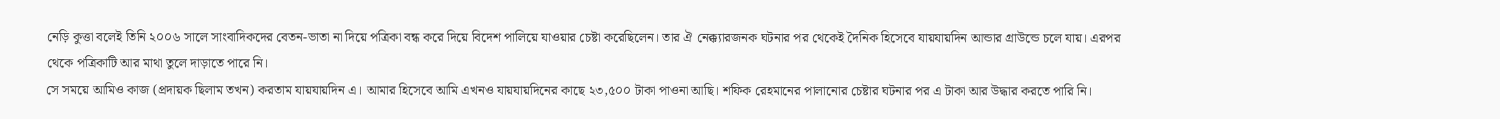নেড়ি কুত্তা বলেই তিনি ২০০৬ সালে সাংবাদিকদের বেতন-ভাতা না দিয়ে পত্রিকা বন্ধ করে দিয়ে বিদেশ পালিয়ে যাওয়ার চেষ্টা করেছিলেন। তার ঐ নেক্ক্যারজনক ঘটনার পর থেকেই দৈনিক হিসেবে যায়যায়দিন আন্ডার গ্রাউন্ডে চলে যায়। এরপর থেকে পত্রিকাটি আর মাথা তুলে দাড়াতে পারে নি।
সে সময়ে আমিও কাজ (প্রদায়ক ছিলাম তখন) করতাম যায়যায়দিন এ। আমার হিসেবে আমি এখনও যায়যায়দিনের কাছে ২৩,৫০০ টাকা পাওনা আছি। শফিক রেহমানের পালানোর চেষ্টার ঘটনার পর এ টাকা আর উদ্ধার করতে পারি নি।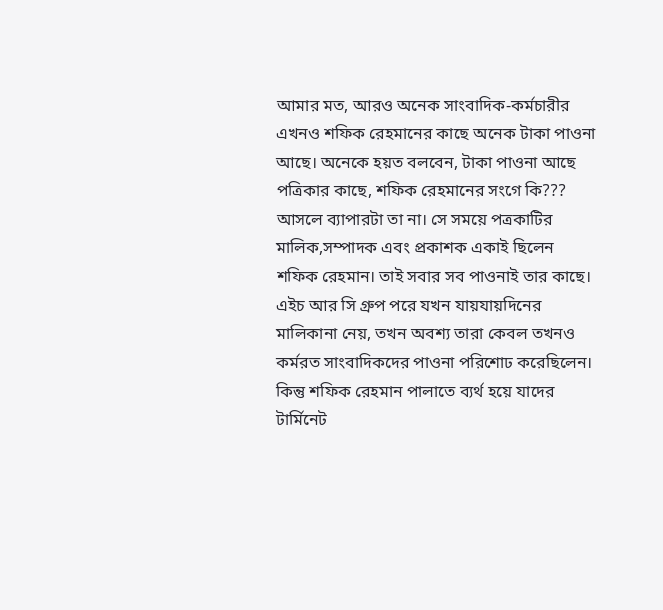আমার মত, আরও অনেক সাংবাদিক-কর্মচারীর এখনও শফিক রেহমানের কাছে অনেক টাকা পাওনা আছে। অনেকে হয়ত বলবেন, টাকা পাওনা আছে পত্রিকার কাছে, শফিক রেহমানের সংগে কি??? আসলে ব্যাপারটা তা না। সে সময়ে পত্রকাটির মালিক,সম্পাদক এবং প্রকাশক একাই ছিলেন শফিক রেহমান। তাই সবার সব পাওনাই তার কাছে।
এইচ আর সি গ্রুপ পরে যখন যায়যায়দিনের মালিকানা নেয়, তখন অবশ্য তারা কেবল তখনও কর্মরত সাংবাদিকদের পাওনা পরিশোঢ করেছিলেন। কিন্তু শফিক রেহমান পালাতে ব্যর্থ হয়ে যাদের টার্মিনেট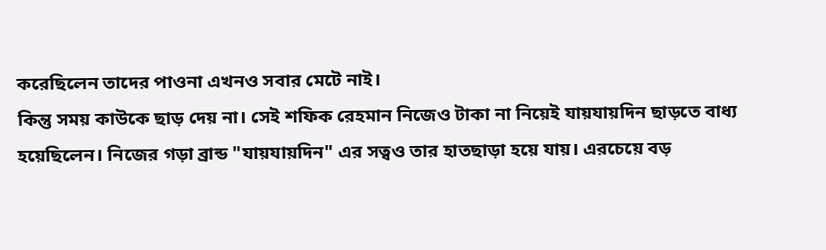করেছিলেন তাদের পাওনা এখনও সবার মেটে নাই।
কিন্তু সময় কাউকে ছাড় দেয় না। সেই শফিক রেহমান নিজেও টাকা না নিয়েই যায়যায়দিন ছাড়তে বাধ্য হয়েছিলেন। নিজের গড়া ব্রান্ড "যায়যায়দিন" এর সত্বও তার হাতছাড়া হয়ে যায়। এরচেয়ে বড়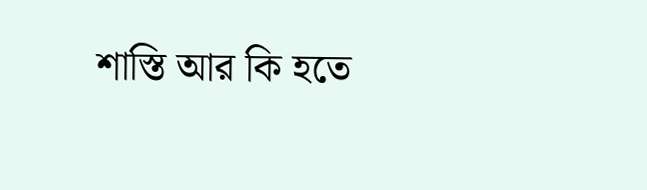শাস্তি আর কি হতে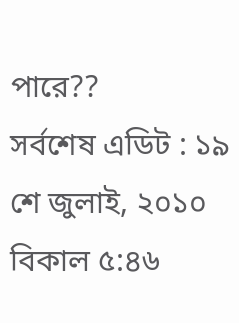পারে??
সর্বশেষ এডিট : ১৯ শে জুলাই, ২০১০ বিকাল ৫:৪৬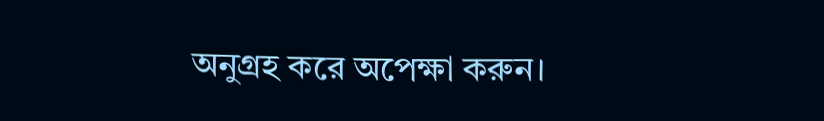অনুগ্রহ করে অপেক্ষা করুন।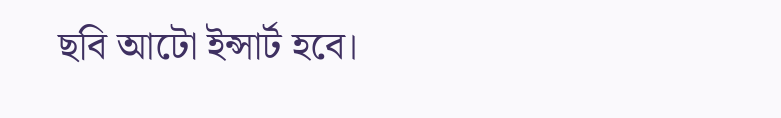ছবি আটো ইন্সার্ট হবে।